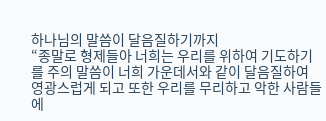하나님의 말씀이 달음질하기까지
“종말로 형제들아 너희는 우리를 위하여 기도하기를 주의 말씀이 너희 가운데서와 같이 달음질하여 영광스럽게 되고 또한 우리를 무리하고 악한 사람들에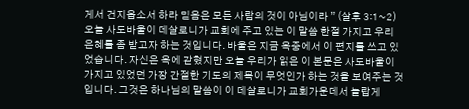게서 건지옵소서 하라 믿음은 모든 사람의 것이 아님이라 ” (살후 3:1~2)
오늘 사도바울이 데살로니가 교회에 주고 있는 이 말씀 한절 가지고 우리 은혜를 좀 받고자 하는 것입니다. 바울은 지금 옥중에서 이 편지를 쓰고 있었습니다. 자신은 옥에 갇혔지만 오늘 우리가 읽은 이 본문은 사도바울이 가지고 있었던 가장 간절한 기도의 제목이 무엇인가 하는 것을 보여주는 것입니다. 그것은 하나님의 말씀이 이 데살로니가 교회가운데서 놀랍게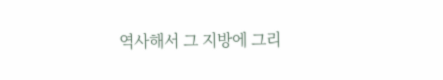역사해서 그 지방에 그리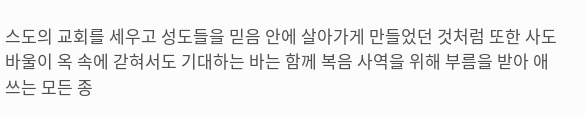스도의 교회를 세우고 성도들을 믿음 안에 살아가게 만들었던 것처럼 또한 사도 바울이 옥 속에 갇혀서도 기대하는 바는 함께 복음 사역을 위해 부름을 받아 애쓰는 모든 종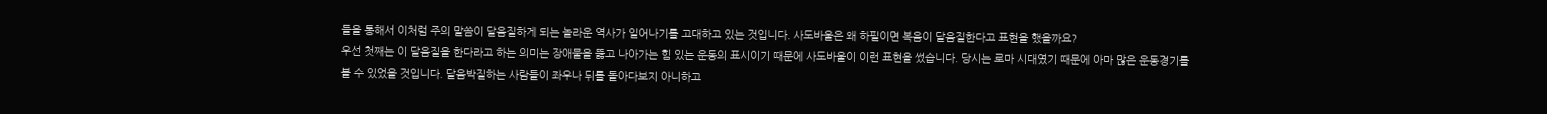들을 통해서 이처럼 주의 말씀이 달음질하게 되는 놀라운 역사가 일어나기를 고대하고 있는 것입니다. 사도바울은 왜 하필이면 복음이 달음질한다고 표현을 했을까요?
우선 첫째는 이 달음질을 한다라고 하는 의미는 장애물을 뚫고 나아가는 힘 있는 운동의 표시이기 때문에 사도바울이 이런 표현을 썼습니다. 당시는 로마 시대였기 때문에 아마 많은 운동경기를 볼 수 있었을 것입니다. 달음박질하는 사람들이 좌우나 뒤를 돌아다보지 아니하고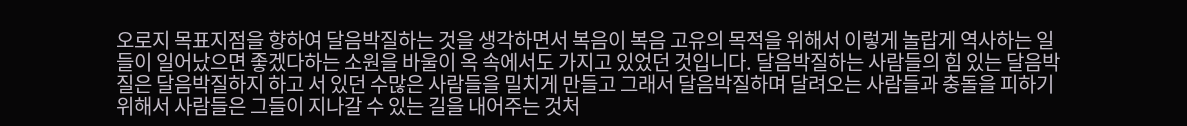오로지 목표지점을 향하여 달음박질하는 것을 생각하면서 복음이 복음 고유의 목적을 위해서 이렇게 놀랍게 역사하는 일들이 일어났으면 좋겠다하는 소원을 바울이 옥 속에서도 가지고 있었던 것입니다. 달음박질하는 사람들의 힘 있는 달음박질은 달음박질하지 하고 서 있던 수많은 사람들을 밀치게 만들고 그래서 달음박질하며 달려오는 사람들과 충돌을 피하기 위해서 사람들은 그들이 지나갈 수 있는 길을 내어주는 것처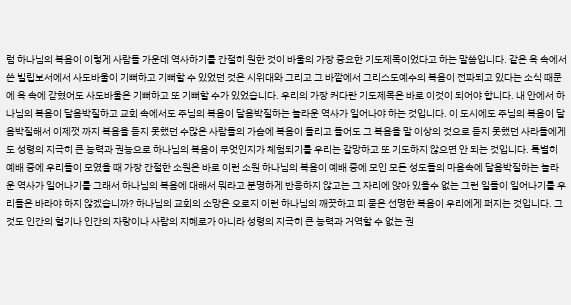럼 하나님의 복음이 이렇게 사람들 가운데 역사하기를 간절히 원한 것이 바울의 가장 중요한 기도제목이었다고 하는 말씀입니다. 같은 옥 속에서 쓴 빌립보서에서 사도바울이 기뻐하고 기뻐할 수 있었던 것은 시위대와 그리고 그 바깥에서 그리스도예수의 복음이 전파되고 있다는 소식 때문에 옥 속에 갇혔어도 사도바울은 기뻐하고 또 기뻐할 수가 있었습니다. 우리의 가장 커다란 기도제목은 바로 이것이 되어야 합니다. 내 안에서 하나님의 복음이 달음박질하고 교회 속에서도 주님의 복음이 달음박질하는 놀라운 역사가 일어나야 하는 것입니다. 이 도시에도 주님의 복음이 달음박질해서 이제껏 까지 복음을 듣지 못했던 수많은 사람들의 가슴에 복음이 들리고 들어도 그 복음을 말 이상의 것으로 듣지 못했던 사라들에게도 성령의 지극히 큰 능력과 권능으로 하나님의 복음이 무엇인지가 체험되기를 우리는 갈망하고 또 기도하지 않으면 안 되는 것입니다. 특별히 예배 중에 우리들이 모였을 때 가장 간절한 소원은 바로 이런 소원 하나님의 복음이 예배 중에 모인 모든 성도들의 마음속에 달음박질하는 놀라운 역사가 일어나기를 그래서 하나님의 복음에 대해서 뭐라고 분명하게 반응하지 않고는 그 자리에 앉아 있을수 없는 그런 일들이 일어나기를 우리들은 바라야 하지 않겠습니까? 하나님의 교회의 소망은 오로지 이런 하나님의 깨끗하고 피 묻은 선명한 복음이 우리에게 퍼지는 것입니다. 그것도 인간의 혈기나 인간의 자랑이나 사람의 지혜로가 아니라 성령의 지극히 큰 능력과 거역할 수 없는 권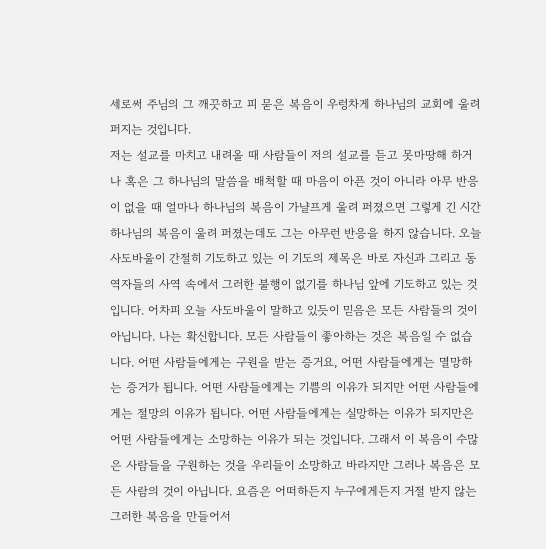세로써 주님의 그 깨끗하고 피 묻은 복음이 우렁차게 하나님의 교회에 울려 퍼지는 것입니다.
저는 설교를 마치고 내려올 때 사람들이 저의 설교를 듣고 못마땅해 하거나 혹은 그 하나님의 말씀을 배척할 때 마음이 아픈 것이 아니라 아무 반응이 없을 때 얼마나 하나님의 복음이 가냘프게 울려 퍼졌으면 그렇게 긴 시간 하나님의 복음이 울려 퍼졌는데도 그는 아무런 반응을 하지 않습니다. 오늘 사도바울이 간절히 기도하고 있는 이 기도의 제목은 바로 자신과 그리고 동역자들의 사역 속에서 그러한 불행이 없기를 하나님 앞에 기도하고 있는 것입니다. 어차피 오늘 사도바울이 말하고 있듯이 믿음은 모든 사람들의 것이 아닙니다. 나는 확신합니다. 모든 사람들이 좋아하는 것은 복음일 수 없습니다. 어떤 사람들에게는 구원을 받는 증거요, 어떤 사람들에게는 멸망하는 증거가 됩니다. 어떤 사람들에게는 기쁨의 이유가 되지만 어떤 사람들에게는 절망의 이유가 됩니다. 어떤 사람들에게는 실망하는 이유가 되지만은 어떤 사람들에게는 소망하는 이유가 되는 것입니다. 그래서 이 복음이 수많은 사람들을 구원하는 것을 우리들이 소망하고 바라지만 그러나 복음은 모든 사람의 것이 아닙니다. 요즘은 어떠하든지 누구에게든지 거절 받지 않는 그러한 복음을 만들어서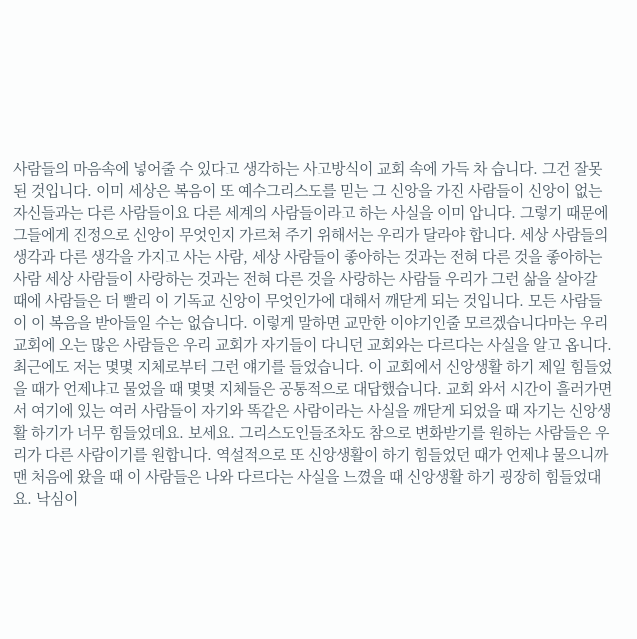사람들의 마음속에 넣어줄 수 있다고 생각하는 사고방식이 교회 속에 가득 차 습니다. 그건 잘못된 것입니다. 이미 세상은 복음이 또 예수그리스도를 믿는 그 신앙을 가진 사람들이 신앙이 없는 자신들과는 다른 사람들이요 다른 세계의 사람들이라고 하는 사실을 이미 압니다. 그렇기 때문에 그들에게 진정으로 신앙이 무엇인지 가르쳐 주기 위해서는 우리가 달라야 합니다. 세상 사람들의 생각과 다른 생각을 가지고 사는 사람, 세상 사람들이 좋아하는 것과는 전혀 다른 것을 좋아하는 사람 세상 사람들이 사랑하는 것과는 전혀 다른 것을 사랑하는 사람들 우리가 그런 삶을 살아갈 때에 사람들은 더 빨리 이 기독교 신앙이 무엇인가에 대해서 깨닫게 되는 것입니다. 모든 사람들이 이 복음을 받아들일 수는 없습니다. 이렇게 말하면 교만한 이야기인줄 모르겠습니다마는 우리교회에 오는 많은 사람들은 우리 교회가 자기들이 다니던 교회와는 다르다는 사실을 알고 옵니다. 최근에도 저는 몇몇 지체로부터 그런 얘기를 들었습니다. 이 교회에서 신앙생활 하기 제일 힘들었을 때가 언제냐고 물었을 때 몇몇 지체들은 공통적으로 대답했습니다. 교회 와서 시간이 흘러가면서 여기에 있는 여러 사람들이 자기와 똑같은 사람이라는 사실을 깨닫게 되었을 때 자기는 신앙생활 하기가 너무 힘들었데요. 보세요. 그리스도인들조차도 참으로 변화받기를 원하는 사람들은 우리가 다른 사람이기를 원합니다. 역설적으로 또 신앙생활이 하기 힘들었던 때가 언제냐 물으니까 맨 처음에 왔을 때 이 사람들은 나와 다르다는 사실을 느꼈을 때 신앙생활 하기 굉장히 힘들었대요. 낙심이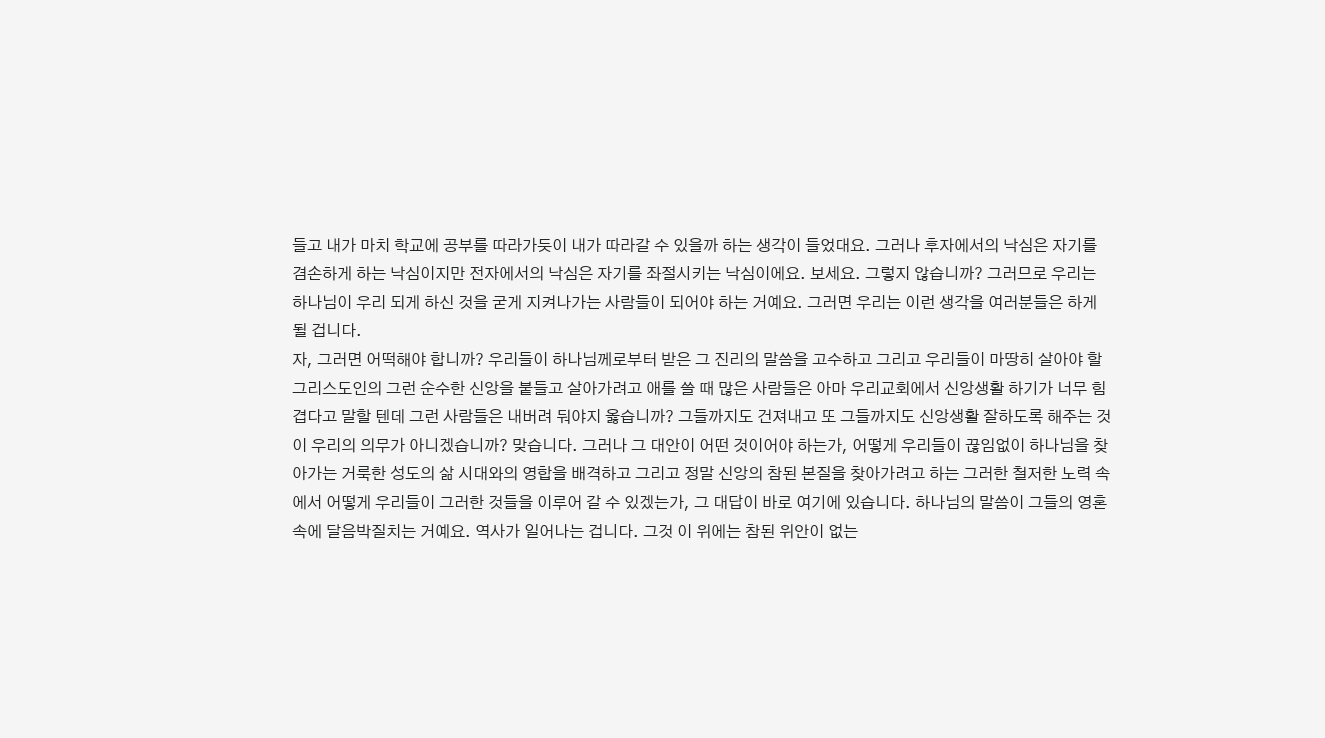들고 내가 마치 학교에 공부를 따라가듯이 내가 따라갈 수 있을까 하는 생각이 들었대요. 그러나 후자에서의 낙심은 자기를 겸손하게 하는 낙심이지만 전자에서의 낙심은 자기를 좌절시키는 낙심이에요. 보세요. 그렇지 않습니까? 그러므로 우리는 하나님이 우리 되게 하신 것을 굳게 지켜나가는 사람들이 되어야 하는 거예요. 그러면 우리는 이런 생각을 여러분들은 하게 될 겁니다.
자, 그러면 어떡해야 합니까? 우리들이 하나님께로부터 받은 그 진리의 말씀을 고수하고 그리고 우리들이 마땅히 살아야 할 그리스도인의 그런 순수한 신앙을 붙들고 살아가려고 애를 쓸 때 많은 사람들은 아마 우리교회에서 신앙생활 하기가 너무 힘겹다고 말할 텐데 그런 사람들은 내버려 둬야지 옳습니까? 그들까지도 건져내고 또 그들까지도 신앙생활 잘하도록 해주는 것이 우리의 의무가 아니겠습니까? 맞습니다. 그러나 그 대안이 어떤 것이어야 하는가, 어떻게 우리들이 끊임없이 하나님을 찾아가는 거룩한 성도의 삶 시대와의 영합을 배격하고 그리고 정말 신앙의 참된 본질을 찾아가려고 하는 그러한 철저한 노력 속에서 어떻게 우리들이 그러한 것들을 이루어 갈 수 있겠는가, 그 대답이 바로 여기에 있습니다. 하나님의 말씀이 그들의 영혼 속에 달음박질치는 거예요. 역사가 일어나는 겁니다. 그것 이 위에는 참된 위안이 없는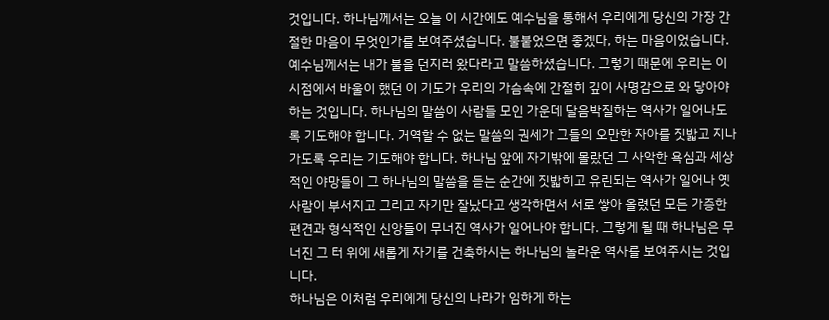것입니다. 하나님께서는 오늘 이 시간에도 예수님을 통해서 우리에게 당신의 가장 간절한 마음이 무엇인가를 보여주셨습니다. 불붙었으면 좋겠다, 하는 마음이었습니다. 예수님께서는 내가 불을 던지러 왔다라고 말씀하셨습니다. 그렇기 때문에 우리는 이 시점에서 바울이 했던 이 기도가 우리의 가슴속에 간절히 깊이 사명감으로 와 닿아야 하는 것입니다. 하나님의 말씀이 사람들 모인 가운데 달음박질하는 역사가 일어나도록 기도해야 합니다. 거역할 수 없는 말씀의 권세가 그들의 오만한 자아를 짓밟고 지나가도록 우리는 기도해야 합니다. 하나님 앞에 자기밖에 몰랐던 그 사악한 욕심과 세상적인 야망들이 그 하나님의 말씀을 듣는 순간에 짓밟히고 유린되는 역사가 일어나 옛사람이 부서지고 그리고 자기만 잘났다고 생각하면서 서로 쌓아 올렸던 모든 가증한 편견과 형식적인 신앙들이 무너진 역사가 일어나야 합니다. 그렇게 될 때 하나님은 무너진 그 터 위에 새롭게 자기를 건축하시는 하나님의 놀라운 역사를 보여주시는 것입니다.
하나님은 이처럼 우리에게 당신의 나라가 임하게 하는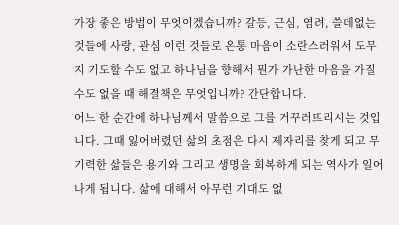가장 좋은 방법이 무엇이겠습니까? 갈등, 근심, 염려, 쓸데없는 것들에 사랑, 관심 이런 것들로 온통 마음이 소란스러워서 도무지 기도할 수도 없고 하나님을 향해서 뭔가 가난한 마음을 가질 수도 없을 때 해결책은 무엇입니까? 간단합니다.
어느 한 순간에 하나님께서 말씀으로 그를 거꾸러뜨리시는 것입니다. 그때 잃어버렸던 삶의 초점은 다시 제자리를 찾게 되고 무기력한 삶들은 용기와 그리고 생명을 회복하게 되는 역사가 일어나게 됩니다. 삶에 대해서 아무런 기대도 없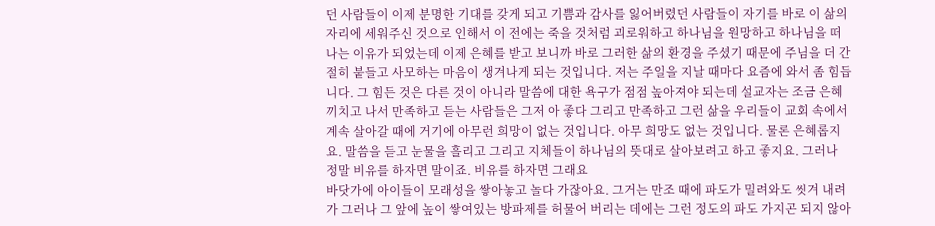던 사람들이 이제 분명한 기대를 갖게 되고 기쁨과 감사를 잃어버렸던 사람들이 자기를 바로 이 삶의 자리에 세워주신 것으로 인해서 이 전에는 죽을 것처럼 괴로워하고 하나님을 원망하고 하나님을 떠나는 이유가 되었는데 이제 은혜를 받고 보니까 바로 그러한 삶의 환경을 주셨기 때문에 주님을 더 간절히 붙들고 사모하는 마음이 생겨나게 되는 것입니다. 저는 주일을 지날 때마다 요즘에 와서 좀 힘듭니다. 그 힘든 것은 다른 것이 아니라 말씀에 대한 욕구가 점점 높아져야 되는데 설교자는 조금 은혜 끼치고 나서 만족하고 듣는 사람들은 그저 아 좋다 그리고 만족하고 그런 삶을 우리들이 교회 속에서 계속 살아갈 때에 거기에 아무런 희망이 없는 것입니다. 아무 희망도 없는 것입니다. 물론 은혜롭지요. 말씀을 듣고 눈물을 흘리고 그리고 지체들이 하나님의 뜻대로 살아보려고 하고 좋지요. 그러나 정말 비유를 하자면 말이죠. 비유를 하자면 그래요
바닷가에 아이들이 모래성을 쌓아놓고 놀다 가잖아요. 그거는 만조 때에 파도가 밀려와도 씻겨 내려가 그러나 그 앞에 높이 쌓여있는 방파제를 허물어 버리는 데에는 그런 정도의 파도 가지곤 되지 않아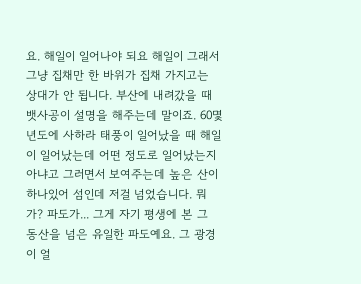요. 해일이 일어나야 되요 해일이 그래서 그냥 집채만 한 바위가 집채 가지고는 상대가 안 됩니다. 부산에 내려갔을 때 뱃사공이 설명을 해주는데 말이죠. 60몇 년도에 사하라 태풍이 일어났을 때 해일이 일어났는데 어떤 정도로 일어났는지 아냐고 그러면서 보여주는데 높은 산이 하나있어 섬인데 저걸 넘었습니다. 뭐가? 파도가... 그게 자기 평생에 본 그 동산을 넘은 유일한 파도예요. 그 광경이 얼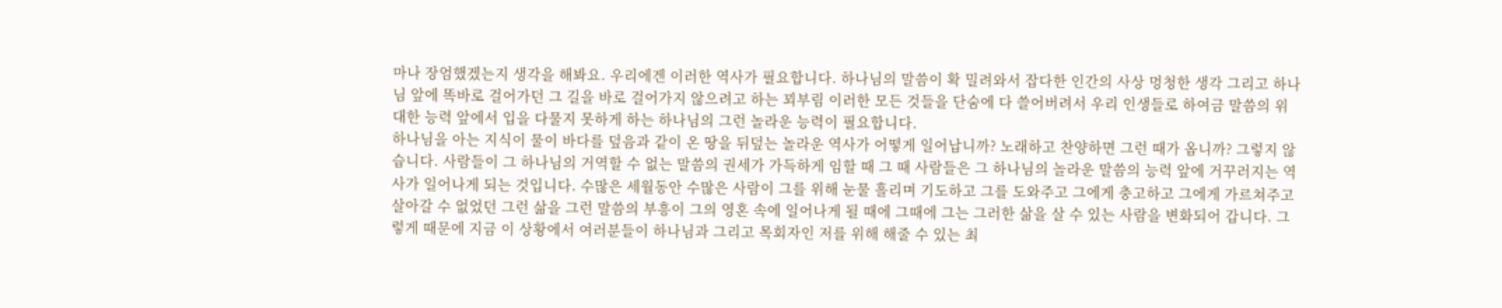마나 장엄했겠는지 생각을 해봐요. 우리에겐 이러한 역사가 필요합니다. 하나님의 말씀이 확 밀려와서 잡다한 인간의 사상 멍청한 생각 그리고 하나님 앞에 똑바로 걸어가던 그 길을 바로 걸어가지 않으려고 하는 꾀부림 이러한 모든 것들을 단숨에 다 쓸어버려서 우리 인생들로 하여금 말씀의 위대한 능력 앞에서 입을 다물지 못하게 하는 하나님의 그런 놀라운 능력이 필요합니다.
하나님을 아는 지식이 물이 바다를 덮음과 같이 온 땅을 뒤덮는 놀라운 역사가 어떻게 일어납니까? 노래하고 찬양하면 그런 때가 옵니까? 그렇지 않습니다. 사람들이 그 하나님의 거역할 수 없는 말씀의 권세가 가득하게 임할 때 그 때 사람들은 그 하나님의 놀라운 말씀의 능력 앞에 거꾸러지는 역사가 일어나게 되는 것입니다. 수많은 세월동안 수많은 사람이 그를 위해 눈물 흘리며 기도하고 그를 도와주고 그에게 충고하고 그에게 가르쳐주고 살아갈 수 없었던 그런 삶을 그런 말씀의 부흥이 그의 영혼 속에 일어나게 될 때에 그때에 그는 그러한 삶을 살 수 있는 사람을 변화되어 갑니다. 그렇게 때문에 지금 이 상황에서 여러분들이 하나님과 그리고 목회자인 저를 위해 해줄 수 있는 최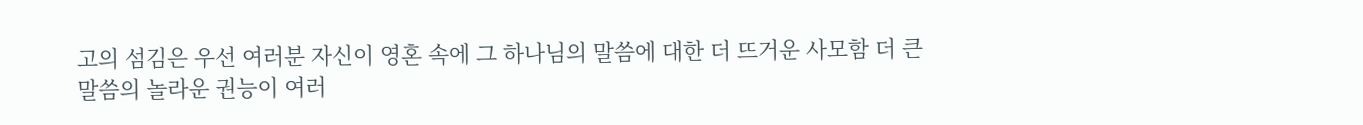고의 섬김은 우선 여러분 자신이 영혼 속에 그 하나님의 말씀에 대한 더 뜨거운 사모함 더 큰 말씀의 놀라운 권능이 여러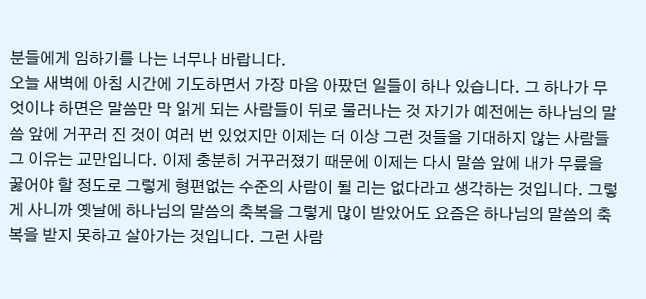분들에게 임하기를 나는 너무나 바랍니다.
오늘 새벽에 아침 시간에 기도하면서 가장 마음 아팠던 일들이 하나 있습니다. 그 하나가 무엇이냐 하면은 말씀만 막 읽게 되는 사람들이 뒤로 물러나는 것 자기가 예전에는 하나님의 말씀 앞에 거꾸러 진 것이 여러 번 있었지만 이제는 더 이상 그런 것들을 기대하지 않는 사람들 그 이유는 교만입니다. 이제 충분히 거꾸러졌기 때문에 이제는 다시 말씀 앞에 내가 무릎을 꿇어야 할 정도로 그렇게 형편없는 수준의 사람이 될 리는 없다라고 생각하는 것입니다. 그렇게 사니까 옛날에 하나님의 말씀의 축복을 그렇게 많이 받았어도 요즘은 하나님의 말씀의 축복을 받지 못하고 살아가는 것입니다. 그런 사람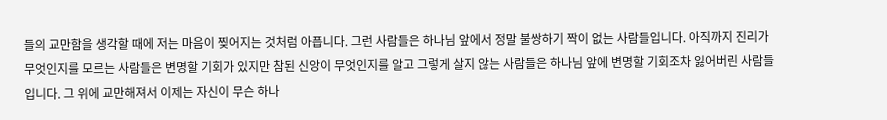들의 교만함을 생각할 때에 저는 마음이 찢어지는 것처럼 아픕니다. 그런 사람들은 하나님 앞에서 정말 불쌍하기 짝이 없는 사람들입니다. 아직까지 진리가 무엇인지를 모르는 사람들은 변명할 기회가 있지만 참된 신앙이 무엇인지를 알고 그렇게 살지 않는 사람들은 하나님 앞에 변명할 기회조차 잃어버린 사람들입니다. 그 위에 교만해져서 이제는 자신이 무슨 하나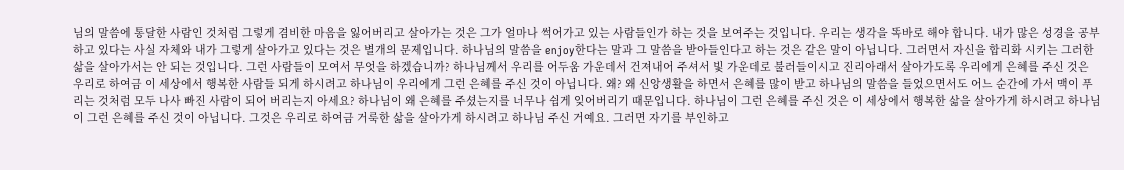님의 말씀에 통달한 사람인 것처럼 그렇게 겸비한 마음을 잃어버리고 살아가는 것은 그가 얼마나 썩어가고 있는 사람들인가 하는 것을 보여주는 것입니다. 우리는 생각을 똑바로 해야 합니다. 내가 많은 성경을 공부하고 있다는 사실 자체와 내가 그렇게 살아가고 있다는 것은 별개의 문제입니다. 하나님의 말씀을 enjoy한다는 말과 그 말씀을 받아들인다고 하는 것은 같은 말이 아닙니다. 그러면서 자신을 합리화 시키는 그러한 삶을 살아가서는 안 되는 것입니다. 그런 사람들이 모여서 무엇을 하겠습니까? 하나님께서 우리를 어두움 가운데서 건져내어 주셔서 빛 가운데로 불러들이시고 진리아래서 살아가도록 우리에게 은혜를 주신 것은 우리로 하여금 이 세상에서 행복한 사람들 되게 하시려고 하나님이 우리에게 그런 은혜를 주신 것이 아닙니다. 왜? 왜 신앙생활을 하면서 은혜를 많이 받고 하나님의 말씀을 들었으면서도 어느 순간에 가서 맥이 푸리는 것처럼 모두 나사 빠진 사람이 되어 버리는지 아세요? 하나님이 왜 은혜를 주셨는지를 너무나 쉽게 잊어버리기 때문입니다. 하나님이 그런 은혜를 주신 것은 이 세상에서 행복한 삶을 살아가게 하시려고 하나님이 그런 은혜를 주신 것이 아닙니다. 그것은 우리로 하여금 거룩한 삶을 살아가게 하시려고 하나님 주신 거예요. 그러면 자기를 부인하고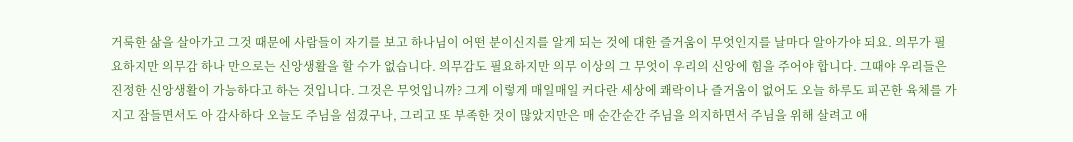거룩한 삶을 살아가고 그것 때문에 사람들이 자기를 보고 하나님이 어떤 분이신지를 알게 되는 것에 대한 즐거움이 무엇인지를 날마다 알아가야 되요. 의무가 필요하지만 의무감 하나 만으로는 신앙생활을 할 수가 없습니다. 의무감도 필요하지만 의무 이상의 그 무엇이 우리의 신앙에 힘을 주어야 합니다. 그때야 우리들은 진정한 신앙생활이 가능하다고 하는 것입니다. 그것은 무엇입니까? 그게 이렇게 매일매일 커다란 세상에 쾌락이나 즐거움이 없어도 오늘 하루도 피곤한 육체를 가지고 잠들면서도 아 감사하다 오늘도 주님을 섬겼구나, 그리고 또 부족한 것이 많았지만은 매 순간순간 주님을 의지하면서 주님을 위해 살려고 애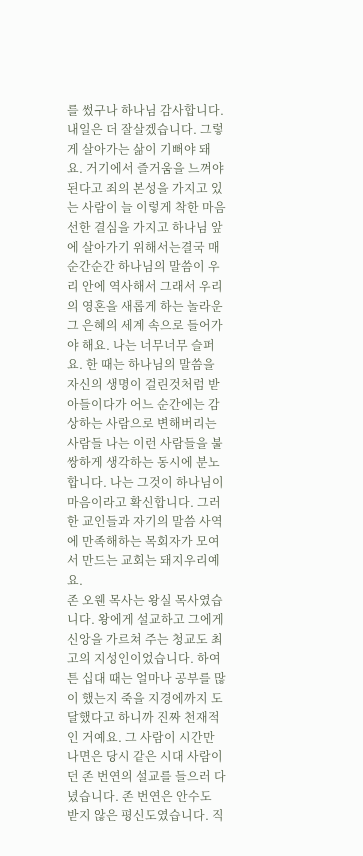를 썼구나 하나님 감사합니다. 내일은 더 잘살겠습니다. 그렇게 살아가는 삶이 기뻐야 돼요. 거기에서 즐거움을 느껴야 된다고 죄의 본성을 가지고 있는 사람이 늘 이렇게 착한 마음 선한 결심을 가지고 하나님 앞에 살아가기 위해서는결국 매 순간순간 하나님의 말씀이 우리 안에 역사해서 그래서 우리의 영혼을 새롭게 하는 놀라운 그 은혜의 세계 속으로 들어가야 해요. 나는 너무너무 슬퍼요. 한 때는 하나님의 말씀을 자신의 생명이 걸린것처럼 받아들이다가 어느 순간에는 감상하는 사람으로 변해버리는 사람들 나는 이런 사람들을 불쌍하게 생각하는 동시에 분노합니다. 나는 그것이 하나님이 마음이라고 확신합니다. 그러한 교인들과 자기의 말씀 사역에 만족해하는 목회자가 모여서 만드는 교회는 돼지우리예요.
존 오웬 목사는 왕실 목사였습니다. 왕에게 설교하고 그에게 신앙을 가르쳐 주는 청교도 최고의 지성인이었습니다. 하여튼 십대 때는 얼마나 공부를 많이 했는지 죽을 지경에까지 도달했다고 하니까 진짜 천재적인 거예요. 그 사람이 시간만 나면은 당시 같은 시대 사람이던 존 번연의 설교를 들으러 다녔습니다. 존 번연은 안수도 받지 않은 평신도였습니다. 직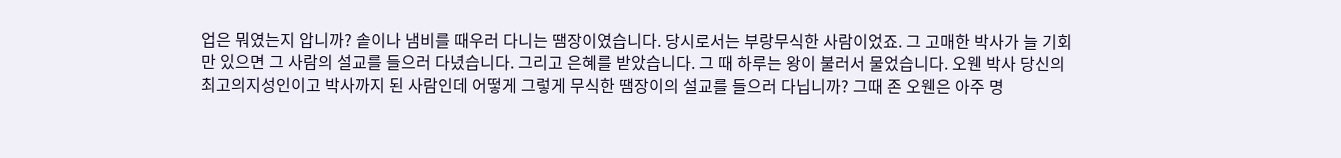업은 뭐였는지 압니까? 솥이나 냄비를 때우러 다니는 땜장이였습니다. 당시로서는 부랑무식한 사람이었죠. 그 고매한 박사가 늘 기회만 있으면 그 사람의 설교를 들으러 다녔습니다. 그리고 은혜를 받았습니다. 그 때 하루는 왕이 불러서 물었습니다. 오웬 박사 당신의 최고의지성인이고 박사까지 된 사람인데 어떻게 그렇게 무식한 땜장이의 설교를 들으러 다닙니까? 그때 존 오웬은 아주 명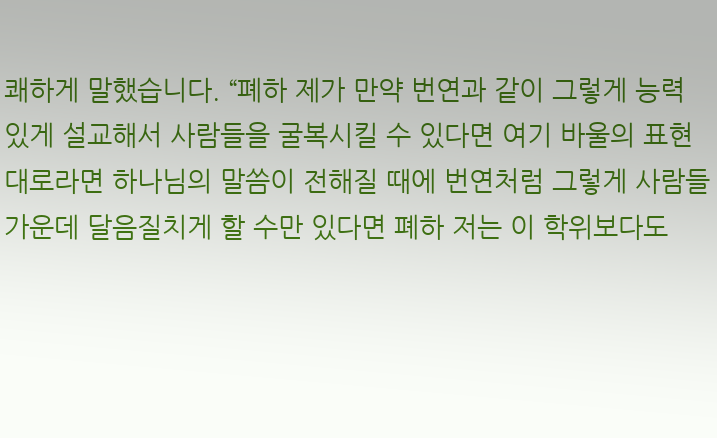쾌하게 말했습니다. “폐하 제가 만약 번연과 같이 그렇게 능력 있게 설교해서 사람들을 굴복시킬 수 있다면 여기 바울의 표현대로라면 하나님의 말씀이 전해질 때에 번연처럼 그렇게 사람들 가운데 달음질치게 할 수만 있다면 폐하 저는 이 학위보다도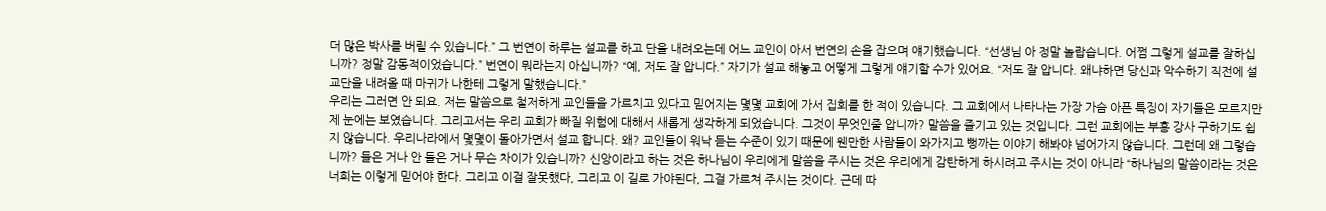더 많은 박사를 버릴 수 있습니다.” 그 번연이 하루는 설교를 하고 단을 내려오는데 어느 교인이 아서 번연의 손을 잡으며 얘기했습니다. “선생님 아 정말 놀랍습니다. 어쩜 그렇게 설교를 잘하십니까? 정말 감동적이었습니다.” 번연이 뭐라는지 아십니까? “예, 저도 잘 압니다.” 자기가 설교 해놓고 어떻게 그렇게 얘기할 수가 있어요. “저도 잘 압니다. 왜냐하면 당신과 악수하기 직전에 설교단을 내려올 때 마귀가 나한테 그렇게 말했습니다.”
우리는 그러면 안 되요. 저는 말씀으로 철저하게 교인들을 가르치고 있다고 믿어지는 몇몇 교회에 가서 집회를 한 적이 있습니다. 그 교회에서 나타나는 가장 가슴 아픈 특징이 자기들은 모르지만 제 눈에는 보였습니다. 그리고서는 우리 교회가 빠질 위험에 대해서 새롭게 생각하게 되었습니다. 그것이 무엇인줄 압니까? 말씀을 즐기고 있는 것입니다. 그런 교회에는 부흥 강사 구하기도 쉽지 않습니다. 우리나라에서 몇몇이 돌아가면서 설교 합니다. 왜? 교인들이 워낙 듣는 수준이 있기 때문에 웬만한 사람들이 와가지고 뻥까는 이야기 해봐야 넘어가지 않습니다. 그런데 왜 그렇습니까? 들은 거나 안 들은 거나 무슨 차이가 있습니까? 신앙이라고 하는 것은 하나님이 우리에게 말씀을 주시는 것은 우리에게 감탄하게 하시려고 주시는 것이 아니라 “하나님의 말씀이라는 것은 너희는 이렇게 믿어야 한다. 그리고 이걸 잘못했다, 그리고 이 길로 가야된다, 그걸 가르쳐 주시는 것이다. 근데 따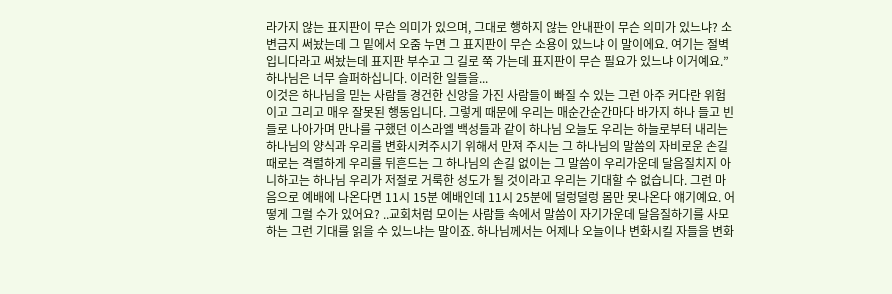라가지 않는 표지판이 무슨 의미가 있으며, 그대로 행하지 않는 안내판이 무슨 의미가 있느냐? 소변금지 써놨는데 그 밑에서 오줌 누면 그 표지판이 무슨 소용이 있느냐 이 말이에요. 여기는 절벽입니다라고 써놨는데 표지판 부수고 그 길로 쭉 가는데 표지판이 무슨 필요가 있느냐 이거예요.” 하나님은 너무 슬퍼하십니다. 이러한 일들을...
이것은 하나님을 믿는 사람들 경건한 신앙을 가진 사람들이 빠질 수 있는 그런 아주 커다란 위험이고 그리고 매우 잘못된 행동입니다. 그렇게 때문에 우리는 매순간순간마다 바가지 하나 들고 빈들로 나아가며 만나를 구했던 이스라엘 백성들과 같이 하나님 오늘도 우리는 하늘로부터 내리는 하나님의 양식과 우리를 변화시켜주시기 위해서 만져 주시는 그 하나님의 말씀의 자비로운 손길 때로는 격렬하게 우리를 뒤흔드는 그 하나님의 손길 없이는 그 말씀이 우리가운데 달음질치지 아니하고는 하나님 우리가 저절로 거룩한 성도가 될 것이라고 우리는 기대할 수 없습니다. 그런 마음으로 예배에 나온다면 11시 15분 예배인데 11시 25분에 덜렁덜렁 몸만 못나온다 얘기예요. 어떻게 그럴 수가 있어요? ..교회처럼 모이는 사람들 속에서 말씀이 자기가운데 달음질하기를 사모하는 그런 기대를 읽을 수 있느냐는 말이죠. 하나님께서는 어제나 오늘이나 변화시킬 자들을 변화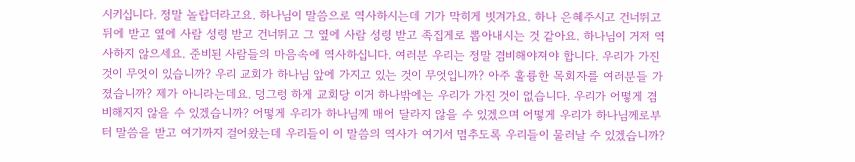시키십니다. 정말 놀랍더라고요. 하나님이 말씀으로 역사하시는데 기가 막히게 빗겨가요. 하나 은혜주시고 건너뛰고 뒤에 받고 옆에 사람 성령 받고 건너뛰고 그 옆에 사람 성령 받고 족집게로 뽑아내시는 것 같아요. 하나님이 거저 역사하지 않으세요. 준비된 사람들의 마음속에 역사하십니다. 여러분 우리는 정말 겸비해야져야 합니다. 우리가 가진 것이 무엇이 있습니까? 우리 교회가 하나님 앞에 가지고 있는 것이 무엇입니까? 아주 훌륭한 목회자를 여러분들 가졌습니까? 제가 아니라는데요. 덩그렁 하게 교회당 이거 하나밖에는 우리가 가진 것이 없습니다. 우리가 어떻게 겸비해지지 않을 수 있겠습니까? 어떻게 우리가 하나님께 매어 달라지 않을 수 있겠으며 어떻게 우리가 하나님께로부터 말씀을 받고 여기까지 걸어왔는데 우리들이 이 말씀의 역사가 여기서 멈추도록 우리들이 물러날 수 있겠습니까?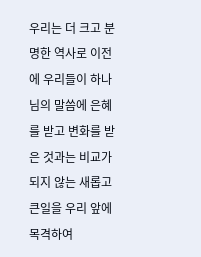우리는 더 크고 분명한 역사로 이전에 우리들이 하나님의 말씀에 은혜를 받고 변화를 받은 것과는 비교가 되지 않는 새롭고 큰일을 우리 앞에 목격하여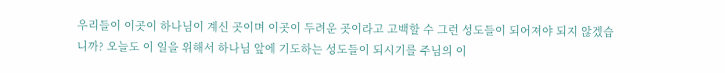우리들이 이곳이 하나님이 계신 곳이며 이곳이 두려운 곳이라고 고백할 수 그런 성도들이 되어져야 되지 않겠습니까? 오늘도 이 일을 위해서 하나님 앞에 기도하는 성도들이 되시기를 주님의 이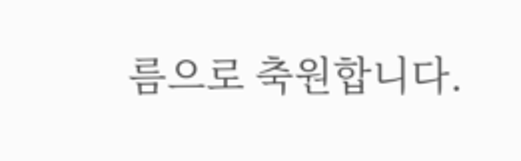름으로 축원합니다.